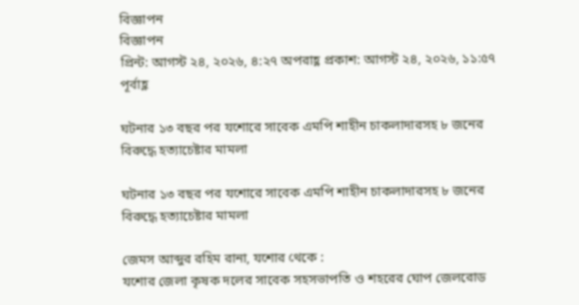বিজ্ঞাপন
বিজ্ঞাপন
প্রিন্ট: আগস্ট ২৪, ২০২৬, ৪:২৭ অপরাহ্ণ প্রকাশ: আগস্ট ২৪, ২০২৬, ১১:৫৭ পূর্বাহ্ণ

ঘটনার ১৩ বছর পর যশোরে সাবেক এমপি শাহীন চাকলাদারসহ ৮ জনের বিরুদ্ধে হত্যাচেষ্টার মামলা

ঘটনার ১৩ বছর পর যশোরে সাবেক এমপি শাহীন চাকলাদারসহ ৮ জনের বিরুদ্ধে হত্যাচেষ্টার মামলা

জেমস আব্দুর রহিম রানা, যশোর থেকে :
যশোর জেলা কৃষক দলের সাবেক সহসভাপতি ও শহরের ঘোপ জেলরোড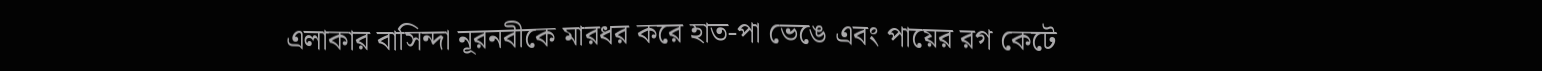এলাকার বাসিন্দা নূরনবীকে মারধর করে হাত-পা ভেঙে এবং পায়ের রগ কেটে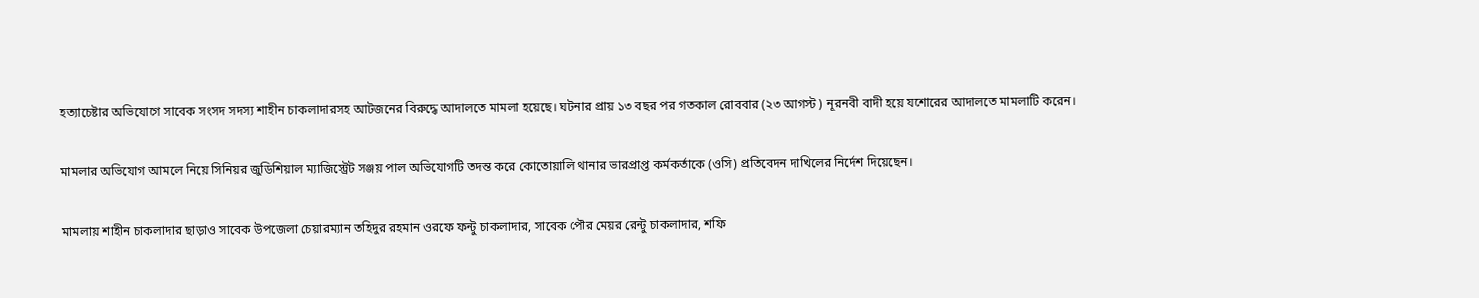হত্যাচেষ্টার অভিযোগে সাবেক সংসদ সদস্য শাহীন চাকলাদারসহ আটজনের বিরুদ্ধে আদালতে মামলা হয়েছে। ঘটনার প্রায় ১৩ বছর পর গতকাল রোববার (২৩ আগস্ট ) নূরনবী বাদী হয়ে যশোরের আদালতে মামলাটি করেন।

মামলার অভিযোগ আমলে নিয়ে সিনিয়র জুডিশিয়াল ম্যাজিস্ট্রেট সঞ্জয় পাল অভিযোগটি তদন্ত করে কোতোয়ালি থানার ভারপ্রাপ্ত কর্মকর্তাকে (ওসি) প্রতিবেদন দাখিলের নির্দেশ দিয়েছেন।

মামলায় শাহীন চাকলাদার ছাড়াও সাবেক উপজেলা চেয়ারম্যান তহিদুর রহমান ওরফে ফন্টু চাকলাদার, সাবেক পৌর মেয়র রেন্টু চাকলাদার, শফি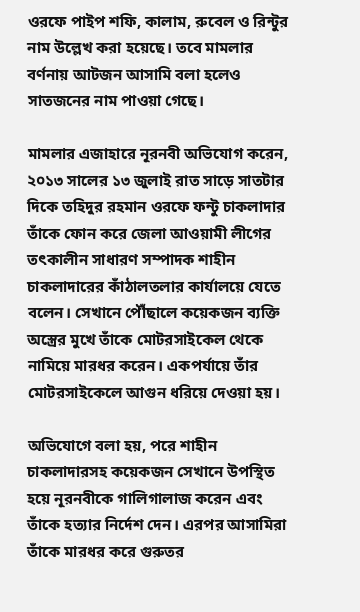ওরফে পাইপ শফি, কালাম, রুবেল ও রিন্টুর নাম উল্লেখ করা হয়েছে। তবে মামলার বর্ণনায় আটজন আসামি বলা হলেও সাতজনের নাম পাওয়া গেছে।

মামলার এজাহারে নূরনবী অভিযোগ করেন, ২০১৩ সালের ১৩ জুলাই রাত সাড়ে সাতটার দিকে তহিদুর রহমান ওরফে ফন্টু চাকলাদার তাঁকে ফোন করে জেলা আওয়ামী লীগের তৎকালীন সাধারণ সম্পাদক শাহীন চাকলাদারের কাঁঠালতলার কার্যালয়ে যেতে বলেন। সেখানে পৌঁছালে কয়েকজন ব্যক্তি অস্ত্রের মুখে তাঁকে মোটরসাইকেল থেকে নামিয়ে মারধর করেন। একপর্যায়ে তাঁর মোটরসাইকেলে আগুন ধরিয়ে দেওয়া হয়।

অভিযোগে বলা হয়, পরে শাহীন চাকলাদারসহ কয়েকজন সেখানে উপস্থিত হয়ে নূরনবীকে গালিগালাজ করেন এবং তাঁকে হত্যার নির্দেশ দেন। এরপর আসামিরা তাঁকে মারধর করে গুরুতর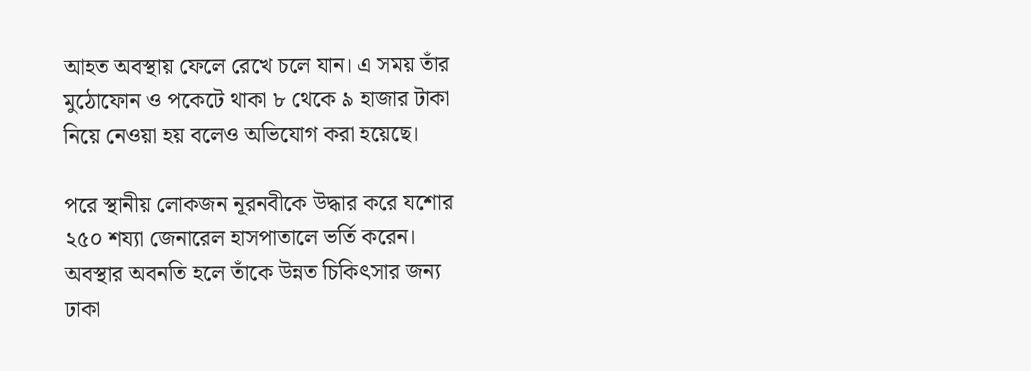আহত অবস্থায় ফেলে রেখে চলে যান। এ সময় তাঁর মুঠোফোন ও পকেটে থাকা ৮ থেকে ৯ হাজার টাকা নিয়ে নেওয়া হয় বলেও অভিযোগ করা হয়েছে।

পরে স্থানীয় লোকজন নূরনবীকে উদ্ধার করে যশোর ২৫০ শয্যা জেনারেল হাসপাতালে ভর্তি করেন। অবস্থার অবনতি হলে তাঁকে উন্নত চিকিৎসার জন্য ঢাকা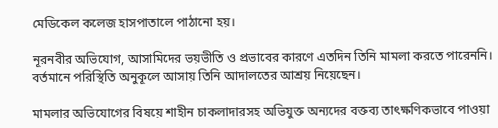মেডিকেল কলেজ হাসপাতালে পাঠানো হয়।

নূরনবীর অভিযোগ, আসামিদের ভয়ভীতি ও প্রভাবের কারণে এতদিন তিনি মামলা করতে পারেননি। বর্তমানে পরিস্থিতি অনুকূলে আসায় তিনি আদালতের আশ্রয় নিয়েছেন।

মামলার অভিযোগের বিষয়ে শাহীন চাকলাদারসহ অভিযুক্ত অন্যদের বক্তব্য তাৎক্ষণিকভাবে পাওয়া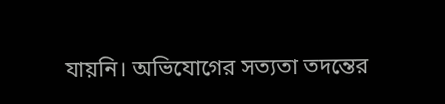যায়নি। অভিযোগের সত্যতা তদন্তের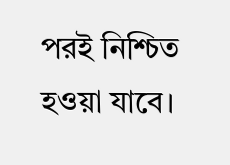পরই নিশ্চিত হওয়া যাবে।